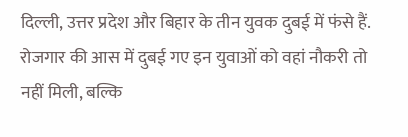दिल्ली, उत्तर प्रदेश और बिहार के तीन युवक दुबई में फंसे हैं. रोजगार की आस में दुबई गए इन युवाओं को वहां नौकरी तो नहीं मिली, बल्कि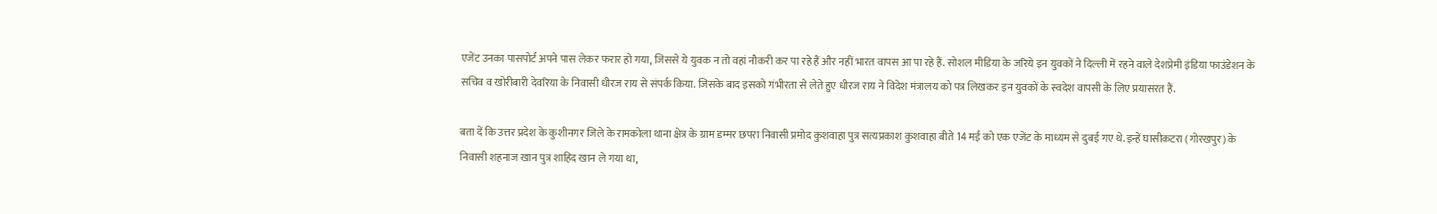एजेंट उनका पासपोर्ट अपने पास लेकर फरार हो गया, जिससे ये युवक न तो वहां नौकरी कर पा रहे हैं और नहीं भारत वापस आ पा रहे हैं. सोशल मीडिया के जरिये इन युवकों ने दिल्ली में रहने वाले देशप्रेमी इंडिया फाउंडेशन के सचिव व खोरीबारी देवरिया के निवासी धीरज राय से संपर्क किया. जिसके बाद इसको गंभीरता से लेते हुए धीरज राय ने विदेश मंत्रालय को पत्र लिखकर इन युवकों के स्वदेश वापसी के लिए प्रयासरत हैं.

बता दें कि उत्तर प्रदेश के कुशीनगर जिले के रामकोला थाना क्षेत्र के ग्राम डम्मर छपरा निवासी प्रमोद कुशवाहा पुत्र सत्यप्रकाश कुशवाहा बीते 14 मई को एक एजेंट के माध्यम से दुबई गए थे. इन्हें घासीकटरा (गोरखपुर) के निवासी शहनाज खान पुत्र शाहिद खान ले गया था,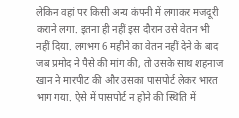लेकिन वहां पर किसी अन्य कंपनी में लगाकर मजदूरी कराने लगा. इतना ही नहीं इस दौरान उसे वेतन भी नहीं दिया. लगभग 6 महीने का वेतन नहीं देने के बाद जब प्रमोद ने पैसे की मांग की, तो उसके साथ शहनाज खान ने मारपीट की और उसका पासपोर्ट लेकर भारत भाग गया. ऐसे में पासपोर्ट न होने की स्थिति में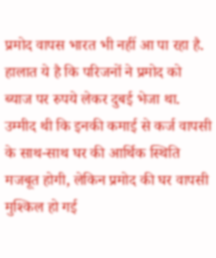प्रमोद वापस भारत भी नहीं आ पा रहा है. हालात ये है कि परिजनों ने प्रमोद को ब्याज पर रुपये लेकर दुबई भेजा था. उम्मीद थी कि इनकी कमाई से कर्ज वापसी के साथ-साथ घर की आर्थिक स्थिति मजबूत होगी, लेकिन प्रमोद की घर वापसी मुश्किल हो गई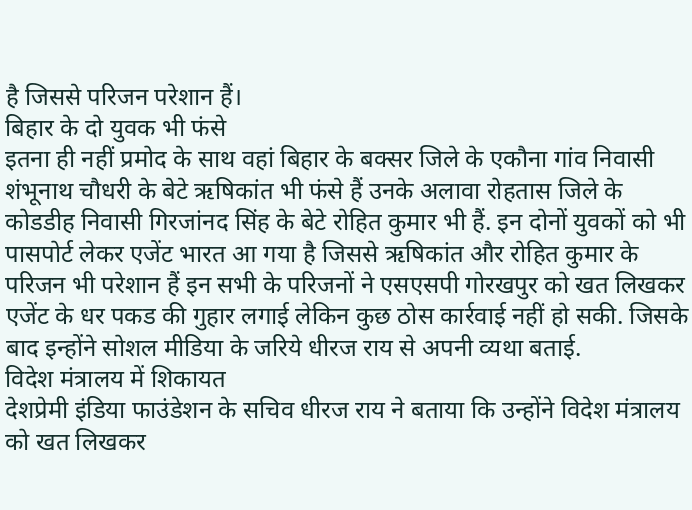है जिससे परिजन परेशान हैं।
बिहार के दो युवक भी फंसे
इतना ही नहीं प्रमोद के साथ वहां बिहार के बक्सर जिले के एकौना गांव निवासी शंभूनाथ चौधरी के बेटे ऋषिकांत भी फंसे हैं उनके अलावा रोहतास जिले के कोडडीह निवासी गिरजांनद सिंह के बेटे रोहित कुमार भी हैं. इन दोनों युवकों को भी पासपोर्ट लेकर एजेंट भारत आ गया है जिससे ऋषिकांत और रोहित कुमार के परिजन भी परेशान हैं इन सभी के परिजनों ने एसएसपी गोरखपुर को खत लिखकर एजेंट के धर पकड की गुहार लगाई लेकिन कुछ ठोस कार्रवाई नहीं हो सकी. जिसके बाद इन्होंने सोशल मीडिया के जरिये धीरज राय से अपनी व्यथा बताई.
विदेश मंत्रालय में शिकायत
देशप्रेमी इंडिया फाउंडेशन के सचिव धीरज राय ने बताया कि उन्होंने विदेश मंत्रालय को खत लिखकर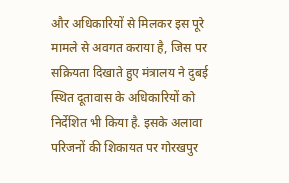और अधिकारियों से मिलकर इस पूरे मामले से अवगत कराया है, जिस पर सक्रियता दिखाते हुए मंत्रालय ने दुबई स्थित दूतावास के अधिकारियों को निर्देशित भी किया है. इसके अलावा परिजनों की शिकायत पर गोरखपुर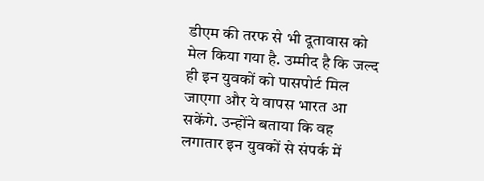डीएम की तरफ से भी दूतावास को मेल किया गया है. उम्मीद है कि जल्द ही इन युवकों को पासपोर्ट मिल जाएगा और ये वापस भारत आ सकेंगे. उन्होंने बताया कि वह लगातार इन युवकों से संपर्क में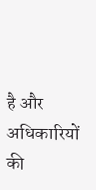है और अधिकारियों की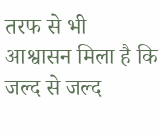तरफ से भी आश्वासन मिला है कि जल्द से जल्द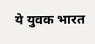ये युवक भारत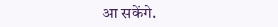आ सकेंगे.